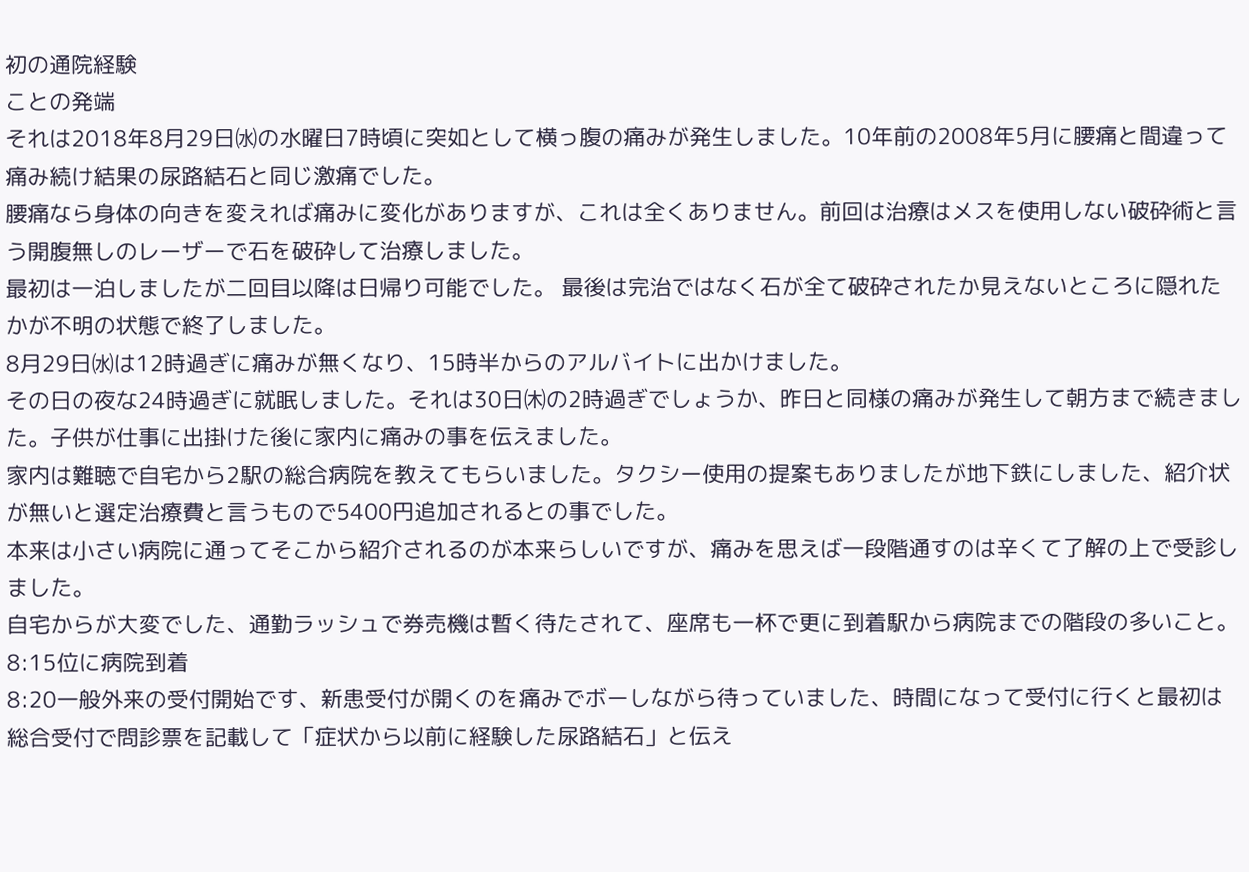初の通院経験
ことの発端
それは2018年8月29日㈬の水曜日7時頃に突如として横っ腹の痛みが発生しました。10年前の2008年5月に腰痛と間違って痛み続け結果の尿路結石と同じ激痛でした。
腰痛なら身体の向きを変えれば痛みに変化がありますが、これは全くありません。前回は治療はメスを使用しない破砕術と言う開腹無しのレーザーで石を破砕して治療しました。
最初は一泊しましたが二回目以降は日帰り可能でした。 最後は完治ではなく石が全て破砕されたか見えないところに隠れたかが不明の状態で終了しました。
8月29日㈬は12時過ぎに痛みが無くなり、15時半からのアルバイトに出かけました。
その日の夜な24時過ぎに就眠しました。それは30日㈭の2時過ぎでしょうか、昨日と同様の痛みが発生して朝方まで続きました。子供が仕事に出掛けた後に家内に痛みの事を伝えました。
家内は難聴で自宅から2駅の総合病院を教えてもらいました。タクシー使用の提案もありましたが地下鉄にしました、紹介状が無いと選定治療費と言うもので5400円追加されるとの事でした。
本来は小さい病院に通ってそこから紹介されるのが本来らしいですが、痛みを思えば一段階通すのは辛くて了解の上で受診しました。
自宅からが大変でした、通勤ラッシュで券売機は暫く待たされて、座席も一杯で更に到着駅から病院までの階段の多いこと。
8:15位に病院到着
8:20一般外来の受付開始です、新患受付が開くのを痛みでボーしながら待っていました、時間になって受付に行くと最初は総合受付で問診票を記載して「症状から以前に経験した尿路結石」と伝え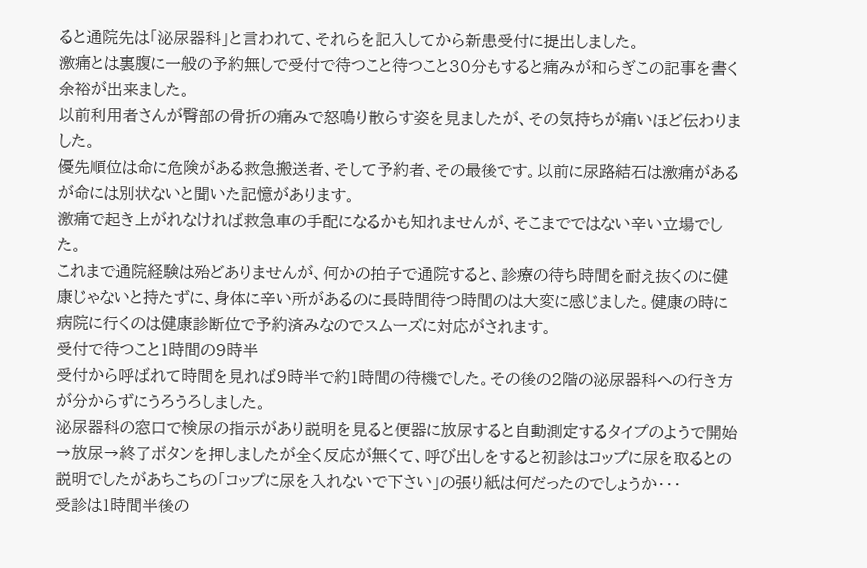ると通院先は「泌尿器科」と言われて、それらを記入してから新患受付に提出しました。
激痛とは裏腹に一般の予約無しで受付で待つこと待つこと30分もすると痛みが和らぎこの記事を書く余裕が出来ました。
以前利用者さんが臀部の骨折の痛みで怒鳴り散らす姿を見ましたが、その気持ちが痛いほど伝わりました。
優先順位は命に危険がある救急搬送者、そして予約者、その最後です。以前に尿路結石は激痛があるが命には別状ないと聞いた記憶があります。
激痛で起き上がれなければ救急車の手配になるかも知れませんが、そこまでではない辛い立場でした。
これまで通院経験は殆どありませんが、何かの拍子で通院すると、診療の待ち時間を耐え抜くのに健康じゃないと持たずに、身体に辛い所があるのに長時間待つ時間のは大変に感じました。健康の時に病院に行くのは健康診断位で予約済みなのでスムーズに対応がされます。
受付で待つこと1時間の9時半
受付から呼ばれて時間を見れば9時半で約1時間の待機でした。その後の2階の泌尿器科への行き方が分からずにうろうろしました。
泌尿器科の窓口で検尿の指示があり説明を見ると便器に放尿すると自動測定するタイプのようで開始→放尿→終了ボタンを押しましたが全く反応が無くて、呼び出しをすると初診はコップに尿を取るとの説明でしたがあちこちの「コップに尿を入れないで下さい」の張り紙は何だったのでしょうか・・・
受診は1時間半後の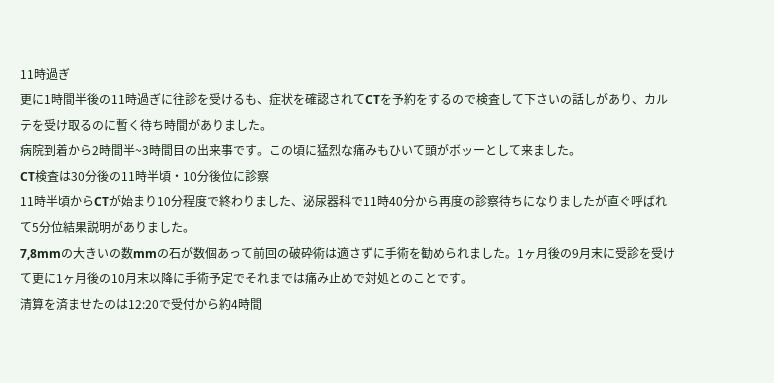11時過ぎ
更に1時間半後の11時過ぎに往診を受けるも、症状を確認されてCTを予約をするので検査して下さいの話しがあり、カルテを受け取るのに暫く待ち時間がありました。
病院到着から2時間半~3時間目の出来事です。この頃に猛烈な痛みもひいて頭がボッーとして来ました。
CT検査は30分後の11時半頃・10分後位に診察
11時半頃からCTが始まり10分程度で終わりました、泌尿器科で11時40分から再度の診察待ちになりましたが直ぐ呼ばれて5分位結果説明がありました。
7,8mmの大きいの数mmの石が数個あって前回の破砕術は適さずに手術を勧められました。1ヶ月後の9月末に受診を受けて更に1ヶ月後の10月末以降に手術予定でそれまでは痛み止めで対処とのことです。
清算を済ませたのは12:20で受付から約4時間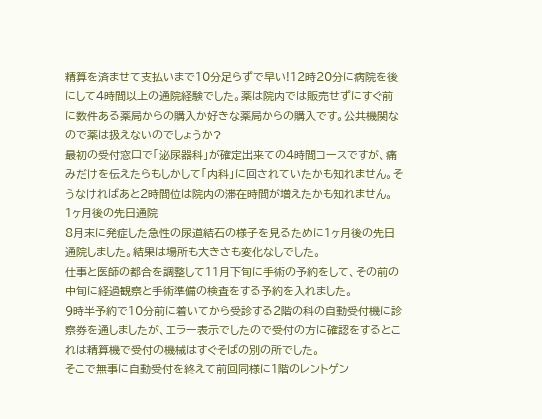精算を済ませて支払いまで10分足らずで早い!12時20分に病院を後にして4時間以上の通院経験でした。薬は院内では販売せずにすぐ前に数件ある薬局からの購入か好きな薬局からの購入です。公共機関なので薬は扱えないのでしょうか?
最初の受付窓口で「泌尿器科」が確定出来ての4時間コースですが、痛みだけを伝えたらもしかして「内科」に回されていたかも知れません。そうなければあと2時間位は院内の滞在時間が増えたかも知れません。
1ヶ月後の先日通院
8月末に発症した急性の尿道結石の様子を見るために1ヶ月後の先日通院しました。結果は場所も大きさも変化なしでした。
仕事と医師の都合を調整して11月下旬に手術の予約をして、その前の中旬に経過観察と手術準備の検査をする予約を入れました。
9時半予約で10分前に着いてから受診する2階の科の自動受付機に診察券を通しましたが、エラー表示でしたので受付の方に確認をするとこれは精算機で受付の機械はすぐそばの別の所でした。
そこで無事に自動受付を終えて前回同様に1階のレントゲン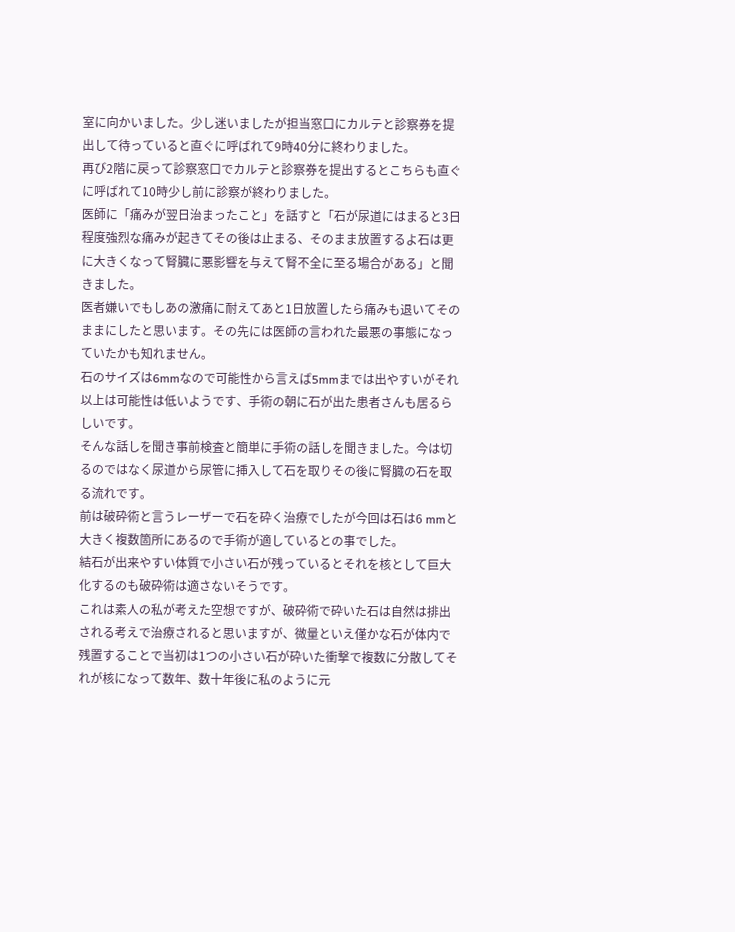室に向かいました。少し迷いましたが担当窓口にカルテと診察券を提出して待っていると直ぐに呼ばれて9時40分に終わりました。
再び2階に戻って診察窓口でカルテと診察券を提出するとこちらも直ぐに呼ばれて10時少し前に診察が終わりました。
医師に「痛みが翌日治まったこと」を話すと「石が尿道にはまると3日程度強烈な痛みが起きてその後は止まる、そのまま放置するよ石は更に大きくなって腎臓に悪影響を与えて腎不全に至る場合がある」と聞きました。
医者嫌いでもしあの激痛に耐えてあと1日放置したら痛みも退いてそのままにしたと思います。その先には医師の言われた最悪の事態になっていたかも知れません。
石のサイズは6mmなので可能性から言えば5mmまでは出やすいがそれ以上は可能性は低いようです、手術の朝に石が出た患者さんも居るらしいです。
そんな話しを聞き事前検査と簡単に手術の話しを聞きました。今は切るのではなく尿道から尿管に挿入して石を取りその後に腎臓の石を取る流れです。
前は破砕術と言うレーザーで石を砕く治療でしたが今回は石は6 mmと大きく複数箇所にあるので手術が適しているとの事でした。
結石が出来やすい体質で小さい石が残っているとそれを核として巨大化するのも破砕術は適さないそうです。
これは素人の私が考えた空想ですが、破砕術で砕いた石は自然は排出される考えで治療されると思いますが、微量といえ僅かな石が体内で残置することで当初は1つの小さい石が砕いた衝撃で複数に分散してそれが核になって数年、数十年後に私のように元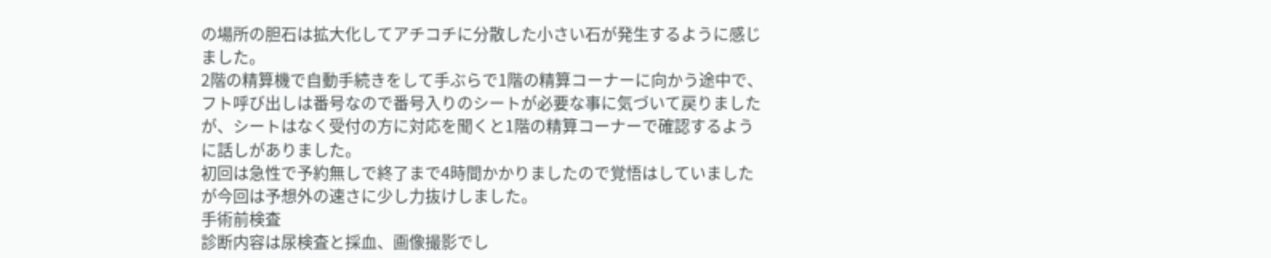の場所の胆石は拡大化してアチコチに分散した小さい石が発生するように感じました。
2階の精算機で自動手続きをして手ぶらで1階の精算コーナーに向かう途中で、フト呼び出しは番号なので番号入りのシートが必要な事に気づいて戻りましたが、シートはなく受付の方に対応を聞くと1階の精算コーナーで確認するように話しがありました。
初回は急性で予約無しで終了まで4時間かかりましたので覚悟はしていましたが今回は予想外の速さに少し力抜けしました。
手術前検査
診断内容は尿検査と採血、画像撮影でし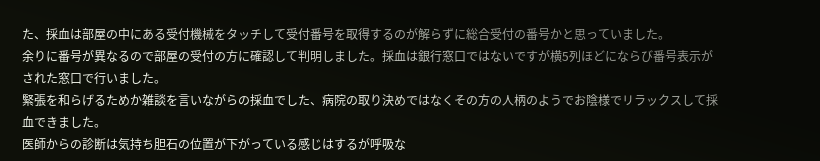た、採血は部屋の中にある受付機械をタッチして受付番号を取得するのが解らずに総合受付の番号かと思っていました。
余りに番号が異なるので部屋の受付の方に確認して判明しました。採血は銀行窓口ではないですが横5列ほどにならび番号表示がされた窓口で行いました。
緊張を和らげるためか雑談を言いながらの採血でした、病院の取り決めではなくその方の人柄のようでお陰様でリラックスして採血できました。
医師からの診断は気持ち胆石の位置が下がっている感じはするが呼吸な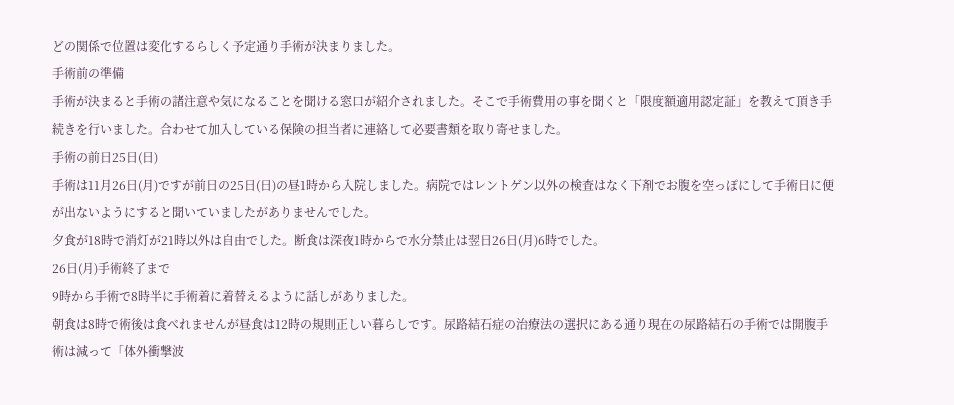どの関係で位置は変化するらしく予定通り手術が決まりました。
手術前の準備
手術が決まると手術の諸注意や気になることを聞ける窓口が紹介されました。そこで手術費用の事を聞くと「限度額適用認定証」を教えて頂き手続きを行いました。合わせて加入している保険の担当者に連絡して必要書類を取り寄せました。
手術の前日25日(日)
手術は11月26日(月)ですが前日の25日(日)の昼1時から入院しました。病院ではレントゲン以外の検査はなく下剤でお腹を空っぽにして手術日に便が出ないようにすると聞いていましたがありませんでした。
夕食が18時で消灯が21時以外は自由でした。断食は深夜1時からで水分禁止は翌日26日(月)6時でした。
26日(月)手術終了まで
9時から手術で8時半に手術着に着替えるように話しがありました。
朝食は8時で術後は食べれませんが昼食は12時の規則正しい暮らしです。尿路結石症の治療法の選択にある通り現在の尿路結石の手術では開腹手術は減って「体外衝撃波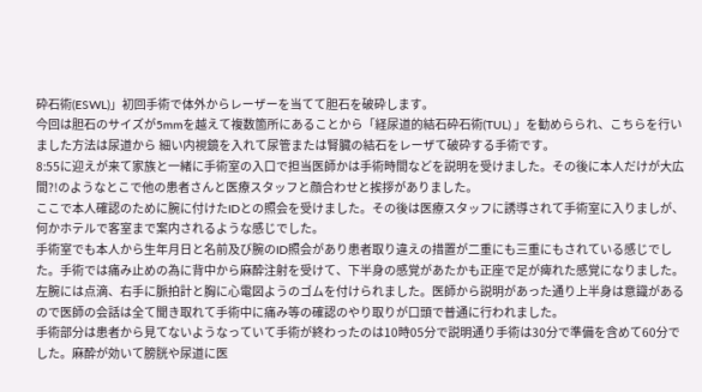砕石術(ESWL)」初回手術で体外からレーザーを当てて胆石を破砕します。
今回は胆石のサイズが5mmを越えて複数箇所にあることから「経尿道的結石砕石術(TUL) 」を勧めらられ、こちらを行いました方法は尿道から 細い内視鏡を入れて尿管または腎臓の結石をレーザて破砕する手術です。
8:55に迎えが来て家族と一緒に手術室の入口で担当医師かは手術時間などを説明を受けました。その後に本人だけが大広間?!のようなとこで他の患者さんと医療スタッフと顔合わせと挨拶がありました。
ここで本人確認のために腕に付けたIDとの照会を受けました。その後は医療スタッフに誘導されて手術室に入りましが、何かホテルで客室まで案内されるような感じでした。
手術室でも本人から生年月日と名前及び腕のID照会があり患者取り違えの措置が二重にも三重にもされている感じでした。手術では痛み止めの為に背中から麻酔注射を受けて、下半身の感覚があたかも正座で足が痺れた感覚になりました。
左腕には点滴、右手に脈拍計と胸に心電図ようのゴムを付けられました。医師から説明があった通り上半身は意識があるので医師の会話は全て聞き取れて手術中に痛み等の確認のやり取りが口頭で普通に行われました。
手術部分は患者から見てないようなっていて手術が終わったのは10時05分で説明通り手術は30分で準備を含めて60分でした。麻酔が効いて膀胱や尿道に医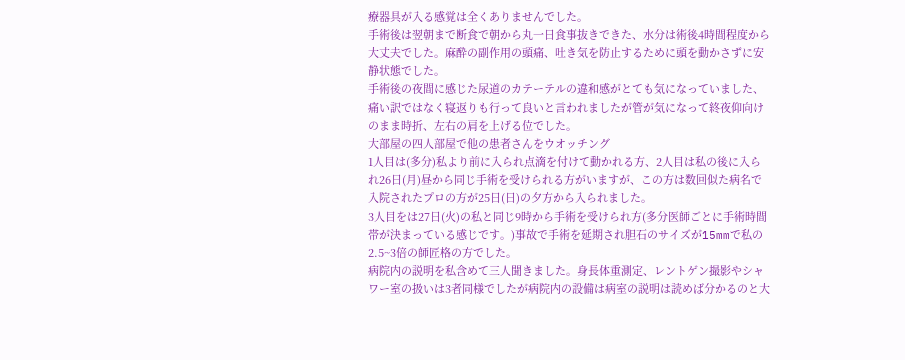療器具が入る感覚は全くありませんでした。
手術後は翌朝まで断食で朝から丸一日食事抜きできた、水分は術後4時間程度から大丈夫でした。麻酔の副作用の頭痛、吐き気を防止するために頭を動かさずに安静状態でした。
手術後の夜間に感じた尿道のカテーテルの違和感がとても気になっていました、痛い訳ではなく寝返りも行って良いと言われましたが管が気になって終夜仰向けのまま時折、左右の肩を上げる位でした。
大部屋の四人部屋で他の患者さんをウオッチング
1人目は(多分)私より前に入られ点滴を付けて動かれる方、2人目は私の後に入られ26日(月)昼から同じ手術を受けられる方がいますが、この方は数回似た病名で入院されたプロの方が25日(日)の夕方から入られました。
3人目をは27日(火)の私と同じ9時から手術を受けられ方(多分医師ごとに手術時間帯が決まっている感じです。)事故で手術を延期され胆石のサイズが15mmで私の2.5~3倍の師匠格の方でした。
病院内の説明を私含めて三人聞きました。身長体重測定、レントゲン撮影やシャワー室の扱いは3者同様でしたが病院内の設備は病室の説明は読めば分かるのと大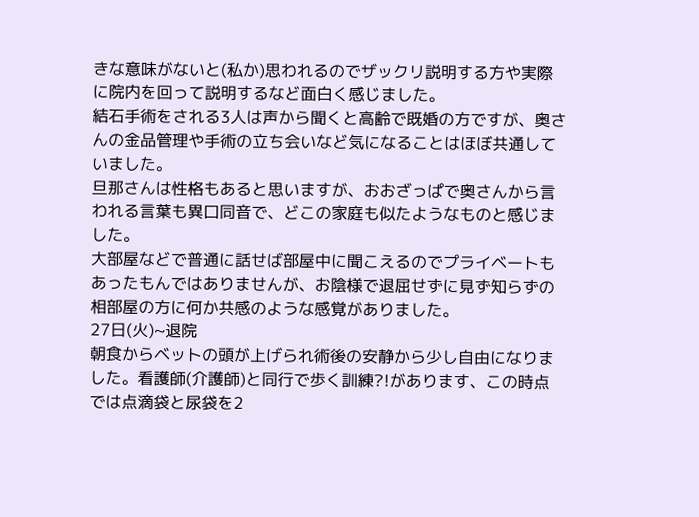きな意味がないと(私か)思われるのでザックリ説明する方や実際に院内を回って説明するなど面白く感じました。
結石手術をされる3人は声から聞くと高齢で既婚の方ですが、奥さんの金品管理や手術の立ち会いなど気になることはほぼ共通していました。
旦那さんは性格もあると思いますが、おおざっぱで奥さんから言われる言葉も異口同音で、どこの家庭も似たようなものと感じました。
大部屋などで普通に話せば部屋中に聞こえるのでプライベートもあったもんではありませんが、お陰様で退屈せずに見ず知らずの相部屋の方に何か共感のような感覚がありました。
27日(火)~退院
朝食からベットの頭が上げられ術後の安静から少し自由になりました。看護師(介護師)と同行で歩く訓練?!があります、この時点では点滴袋と尿袋を2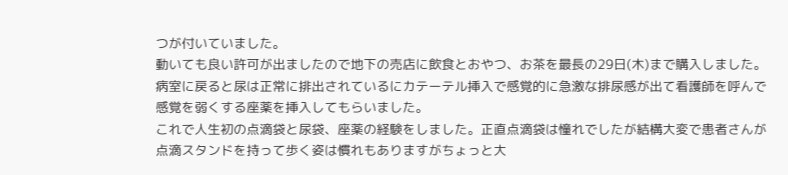つが付いていました。
動いても良い許可が出ましたので地下の売店に飲食とおやつ、お茶を最長の29日(木)まで購入しました。病室に戻ると尿は正常に排出されているにカテーテル挿入で感覚的に急激な排尿感が出て看護師を呼んで感覚を弱くする座薬を挿入してもらいました。
これで人生初の点滴袋と尿袋、座薬の経験をしました。正直点滴袋は憧れでしたが結構大変で患者さんが点滴スタンドを持って歩く姿は慣れもありますがちょっと大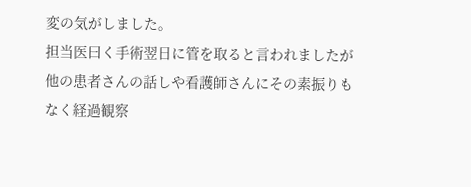変の気がしました。
担当医曰く手術翌日に管を取ると言われましたが他の患者さんの話しや看護師さんにその素振りもなく経過観察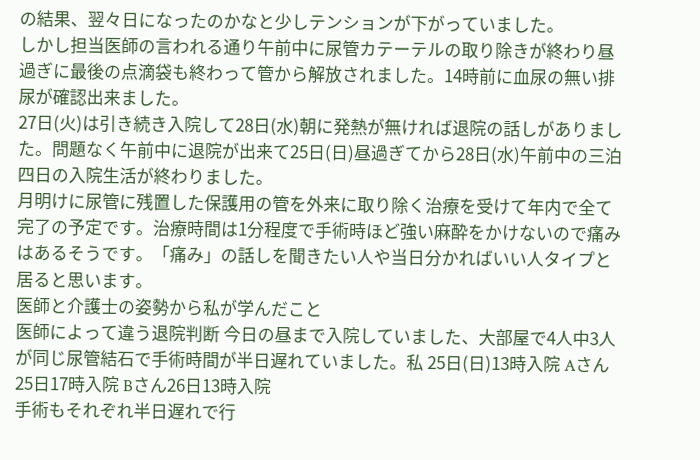の結果、翌々日になったのかなと少しテンションが下がっていました。
しかし担当医師の言われる通り午前中に尿管カテーテルの取り除きが終わり昼過ぎに最後の点滴袋も終わって管から解放されました。14時前に血尿の無い排尿が確認出来ました。
27日(火)は引き続き入院して28日(水)朝に発熱が無ければ退院の話しがありました。問題なく午前中に退院が出来て25日(日)昼過ぎてから28日(水)午前中の三泊四日の入院生活が終わりました。
月明けに尿管に残置した保護用の管を外来に取り除く治療を受けて年内で全て完了の予定です。治療時間は1分程度で手術時ほど強い麻酔をかけないので痛みはあるそうです。「痛み」の話しを聞きたい人や当日分かればいい人タイプと居ると思います。
医師と介護士の姿勢から私が学んだこと
医師によって違う退院判断 今日の昼まで入院していました、大部屋で4人中3人が同じ尿管結石で手術時間が半日遅れていました。私 25日(日)13時入院 Aさん 25日17時入院 Bさん26日13時入院
手術もそれぞれ半日遅れで行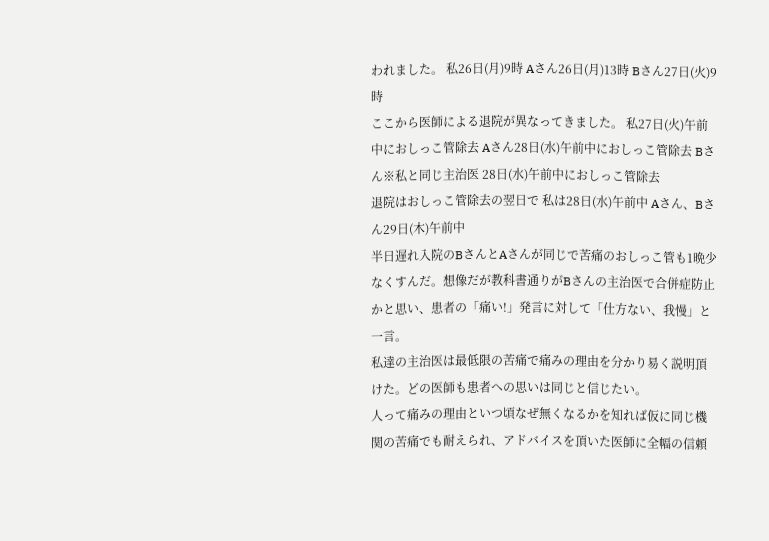われました。 私26日(月)9時 Aさん26日(月)13時 Bさん27日(火)9時
ここから医師による退院が異なってきました。 私27日(火)午前中におしっこ管除去 Aさん28日(水)午前中におしっこ管除去 Bさん※私と同じ主治医 28日(水)午前中におしっこ管除去
退院はおしっこ管除去の翌日で 私は28日(水)午前中 Aさん、Bさん29日(木)午前中
半日遅れ入院のBさんとAさんが同じで苦痛のおしっこ管も1晩少なくすんだ。想像だが教科書通りがBさんの主治医で合併症防止かと思い、患者の「痛い!」発言に対して「仕方ない、我慢」と一言。
私達の主治医は最低限の苦痛で痛みの理由を分かり易く説明頂けた。どの医師も患者への思いは同じと信じたい。
人って痛みの理由といつ頃なぜ無くなるかを知れば仮に同じ機関の苦痛でも耐えられ、アドバイスを頂いた医師に全幅の信頼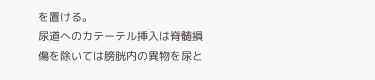を置ける。
尿道へのカテーテル挿入は脊髄損傷を除いては膀胱内の異物を尿と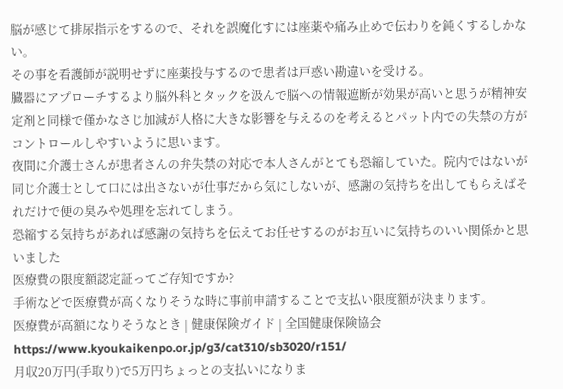脳が感じて排尿指示をするので、それを誤魔化すには座薬や痛み止めで伝わりを鈍くするしかない。
その事を看護師が説明せずに座薬投与するので患者は戸惑い勘違いを受ける。
臓器にアプローチするより脳外科とタックを汲んで脳への情報遮断が効果が高いと思うが精神安定剤と同様で僅かなさじ加減が人格に大きな影響を与えるのを考えるとパット内での失禁の方がコントロールしやすいように思います。
夜間に介護士さんが患者さんの弁失禁の対応で本人さんがとても恐縮していた。院内ではないが同じ介護士として口には出さないが仕事だから気にしないが、感謝の気持ちを出してもらえばそれだけで便の臭みや処理を忘れてしまう。
恐縮する気持ちがあれば感謝の気持ちを伝えてお任せするのがお互いに気持ちのいい関係かと思いました
医療費の限度額認定証ってご存知ですか?
手術などで医療費が高くなりそうな時に事前申請することで支払い限度額が決まります。
医療費が高額になりそうなとき | 健康保険ガイド | 全国健康保険協会https://www.kyoukaikenpo.or.jp/g3/cat310/sb3020/r151/
月収20万円(手取り)で5万円ちょっとの支払いになりま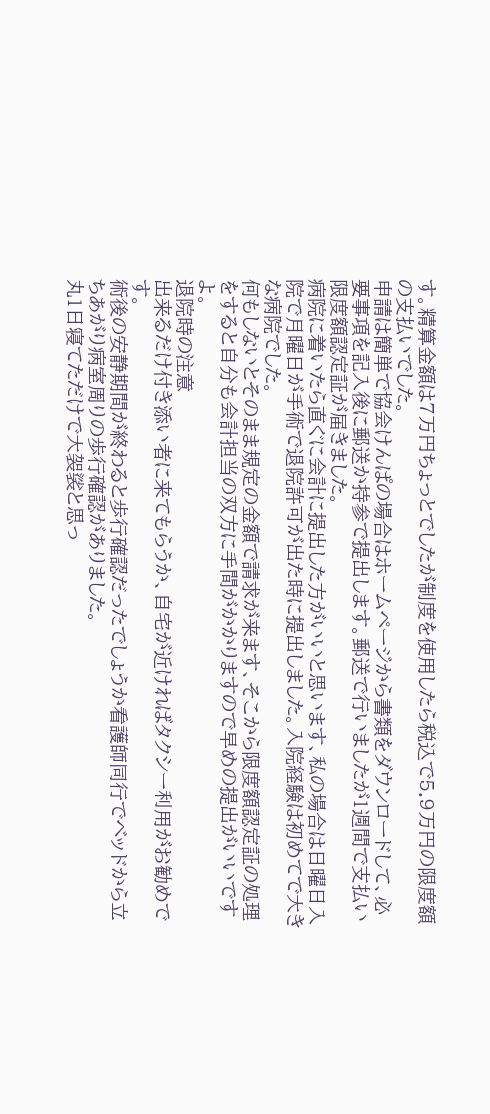す。精算金額は7万円ちょっとでしたが制度を使用したら税込で5.9万円の限度額の支払いでした。
申請は簡単で協会けんぱの場合はホームページから書類をダウンロードして、必要事項を記入後に郵送か持参で提出します。郵送で行いましたが1週間で支払い限度額認定証が届きました。
病院に着いたら直ぐに会計に提出した方がいいと思います、私の場合は日曜日入院で月曜日が手術で退院許可が出た時に提出しました。入院経験は初めてで大きな病院でした。
何もしないとそのまま規定の金額で請求が来ます、そこから限度額認定証の処理をすると自分も会計担当の双方に手間がかかりますので早めの提出がいいですよ。
退院時の注意
出来るだけ付き添い者に来てもらうか、自宅が近ければタクシー利用がお勧めです。
術後の安静期間が終わると歩行確認だったでしょうか看護師同行でベッドから立ちあがり病室周りの歩行確認がありました。
丸1日寝てただけで大袈裟と思っ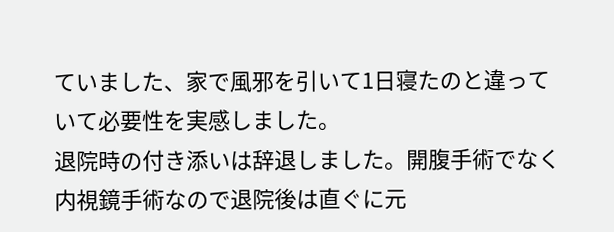ていました、家で風邪を引いて1日寝たのと違っていて必要性を実感しました。
退院時の付き添いは辞退しました。開腹手術でなく内視鏡手術なので退院後は直ぐに元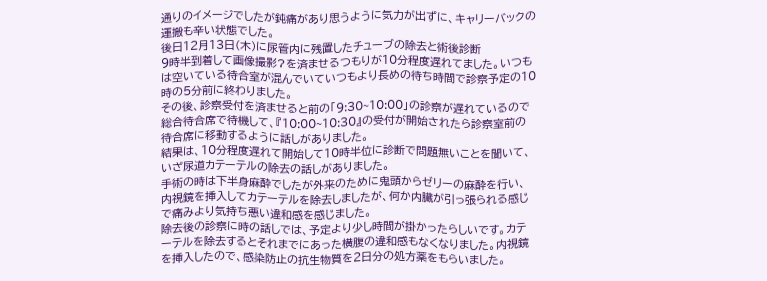通りのイメージでしたが鈍痛があり思うように気力が出ずに、キャリーバックの運搬も辛い状態でした。
後日12月13日(木)に尿管内に残置したチューブの除去と術後診断
9時半到着して画像撮影?を済ませるつもりが10分程度遅れてました。いつもは空いている待合室が混んでいていつもより長めの待ち時間で診察予定の10時の5分前に終わりました。
その後、診察受付を済ませると前の「9:30~10:00」の診察が遅れているので総合待合席で待機して、『10:00~10:30』の受付が開始されたら診察室前の待合席に移動するように話しがありました。
結果は、10分程度遅れて開始して10時半位に診断で問題無いことを聞いて、いざ尿道カテーテルの除去の話しがありました。
手術の時は下半身麻酔でしたが外来のために鬼頭からゼリーの麻酔を行い、内視鏡を挿入してカテーテルを除去しましたが、何か内臓が引っ張られる感じで痛みより気持ち悪い違和感を感じました。
除去後の診察に時の話しでは、予定より少し時間が掛かったらしいです。カテーテルを除去するとそれまでにあった横腹の違和感もなくなりました。内視鏡を挿入したので、感染防止の抗生物質を2日分の処方薬をもらいました。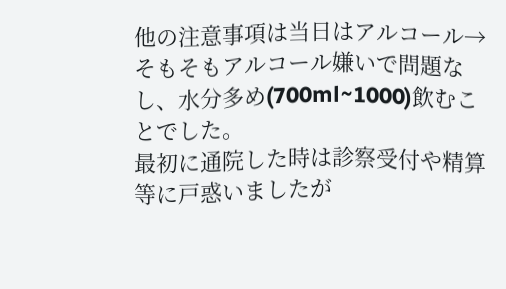他の注意事項は当日はアルコール→そもそもアルコール嫌いで問題なし、水分多め(700ml~1000)飲むことでした。
最初に通院した時は診察受付や精算等に戸惑いましたが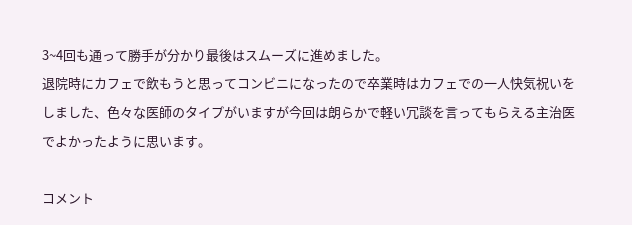3~4回も通って勝手が分かり最後はスムーズに進めました。
退院時にカフェで飲もうと思ってコンビニになったので卒業時はカフェでの一人快気祝いをしました、色々な医師のタイプがいますが今回は朗らかで軽い冗談を言ってもらえる主治医でよかったように思います。

コメント